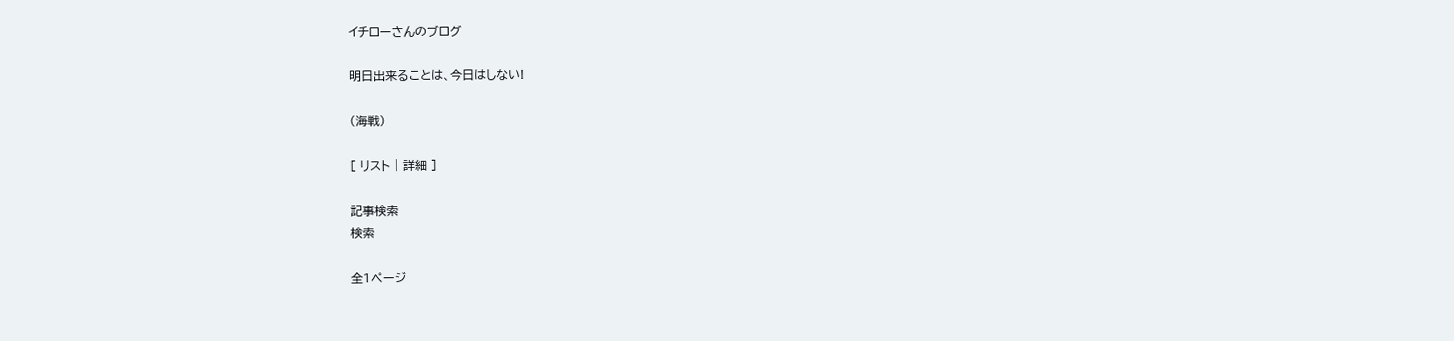イチローさんのブログ

明日出来ることは、今日はしない!

(海戦)

[ リスト | 詳細 ]

記事検索
検索

全1ページ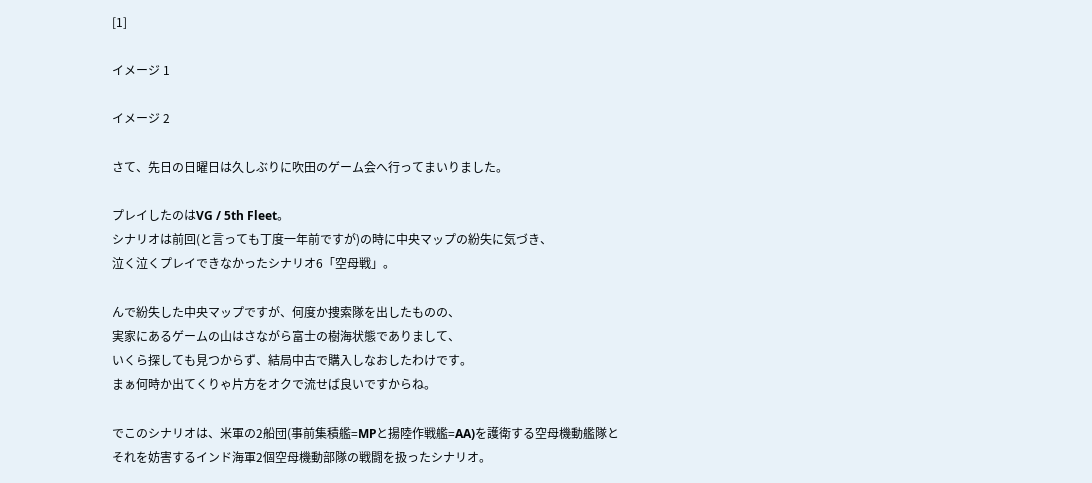[1]

イメージ 1

イメージ 2

さて、先日の日曜日は久しぶりに吹田のゲーム会へ行ってまいりました。

プレイしたのはVG / 5th Fleet。
シナリオは前回(と言っても丁度一年前ですが)の時に中央マップの紛失に気づき、
泣く泣くプレイできなかったシナリオ6「空母戦」。

んで紛失した中央マップですが、何度か捜索隊を出したものの、
実家にあるゲームの山はさながら富士の樹海状態でありまして、
いくら探しても見つからず、結局中古で購入しなおしたわけです。
まぁ何時か出てくりゃ片方をオクで流せば良いですからね。

でこのシナリオは、米軍の2船団(事前集積艦=MPと揚陸作戦艦=AA)を護衛する空母機動艦隊と
それを妨害するインド海軍2個空母機動部隊の戦闘を扱ったシナリオ。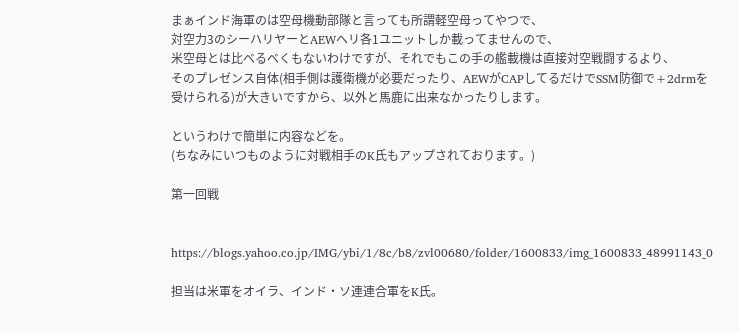まぁインド海軍のは空母機動部隊と言っても所謂軽空母ってやつで、
対空力3のシーハリヤーとAEWヘリ各1ユニットしか載ってませんので、
米空母とは比べるべくもないわけですが、それでもこの手の艦載機は直接対空戦闘するより、
そのプレゼンス自体(相手側は護衛機が必要だったり、AEWがCAPしてるだけでSSM防御で+2drmを受けられる)が大きいですから、以外と馬鹿に出来なかったりします。

というわけで簡単に内容などを。
(ちなみにいつものように対戦相手のK氏もアップされております。)

第一回戦


https://blogs.yahoo.co.jp/IMG/ybi/1/8c/b8/zvl00680/folder/1600833/img_1600833_48991143_0

担当は米軍をオイラ、インド・ソ連連合軍をK氏。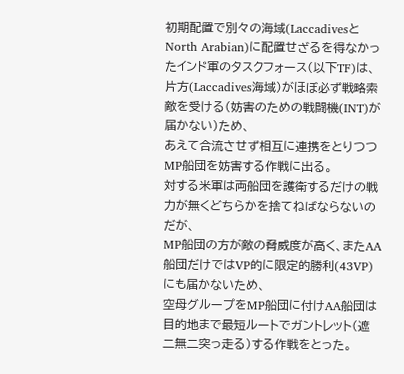初期配置で別々の海域(LaccadivesとNorth Arabian)に配置せざるを得なかったインド軍のタスクフォース(以下TF)は、
片方(Laccadives海域)がほぼ必ず戦略索敵を受ける(妨害のための戦闘機(INT)が届かない)ため、
あえて合流させず相互に連携をとりつつMP船団を妨害する作戦に出る。
対する米軍は両船団を護衛するだけの戦力が無くどちらかを捨てねばならないのだが、
MP船団の方が敵の脅威度が高く、またAA船団だけではVP的に限定的勝利(43VP)にも届かないため、
空母グループをMP船団に付けAA船団は目的地まで最短ルートでガントレット(遮二無二突っ走る)する作戦をとった。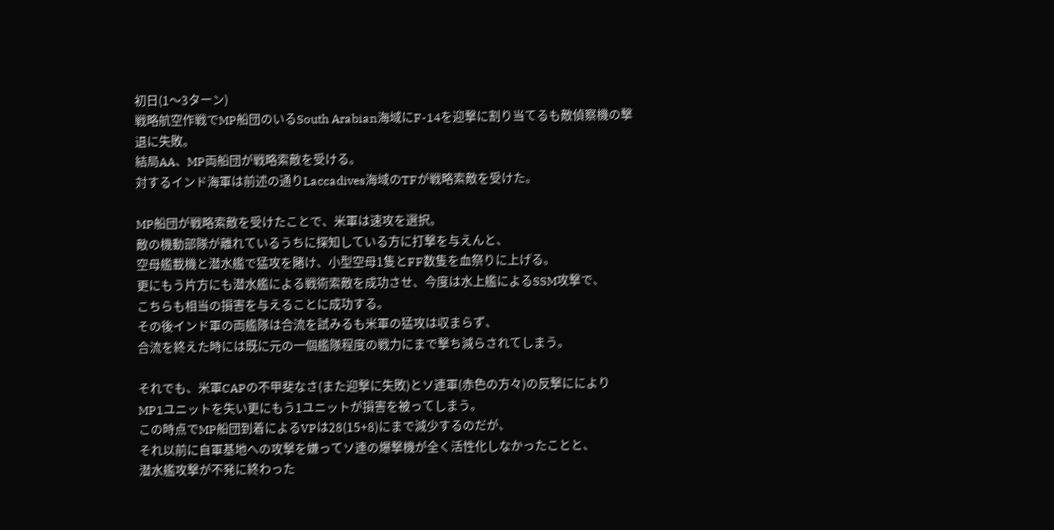初日(1〜3ターン)
戦略航空作戦でMP船団のいるSouth Arabian海域にF-14を迎撃に割り当てるも敵偵察機の撃退に失敗。
結局AA、MP両船団が戦略索敵を受ける。
対するインド海軍は前述の通りLaccadives海域のTFが戦略索敵を受けた。

MP船団が戦略索敵を受けたことで、米軍は速攻を選択。
敵の機動部隊が離れているうちに探知している方に打撃を与えんと、
空母艦載機と潜水艦で猛攻を賭け、小型空母1隻とFF数隻を血祭りに上げる。
更にもう片方にも潜水艦による戦術索敵を成功させ、今度は水上艦によるSSM攻撃で、
こちらも相当の損害を与えることに成功する。
その後インド軍の両艦隊は合流を試みるも米軍の猛攻は収まらず、
合流を終えた時には既に元の一個艦隊程度の戦力にまで撃ち減らされてしまう。

それでも、米軍CAPの不甲斐なさ(また迎撃に失敗)とソ連軍(赤色の方々)の反撃ににより
MP1ユニットを失い更にもう1ユニットが損害を被ってしまう。
この時点でMP船団到着によるVPは28(15+8)にまで減少するのだが、
それ以前に自軍基地への攻撃を嫌ってソ連の爆撃機が全く活性化しなかったことと、
潜水艦攻撃が不発に終わった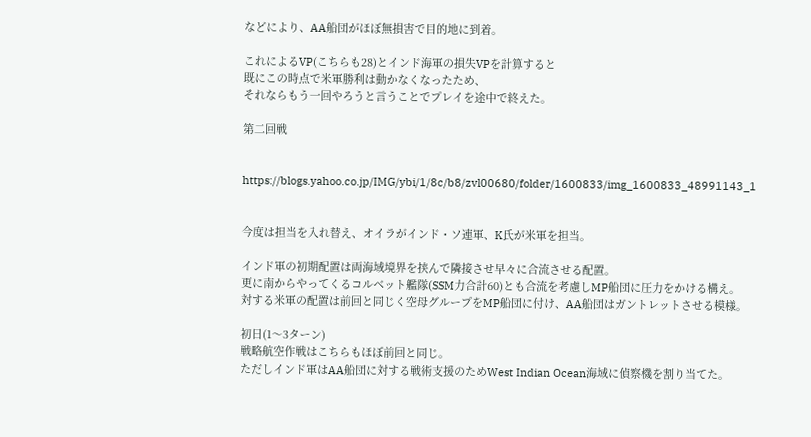などにより、AA船団がほぼ無損害で目的地に到着。

これによるVP(こちらも28)とインド海軍の損失VPを計算すると
既にこの時点で米軍勝利は動かなくなったため、
それならもう一回やろうと言うことでプレイを途中で終えた。

第二回戦


https://blogs.yahoo.co.jp/IMG/ybi/1/8c/b8/zvl00680/folder/1600833/img_1600833_48991143_1


今度は担当を入れ替え、オイラがインド・ソ連軍、K氏が米軍を担当。

インド軍の初期配置は両海域境界を挟んで隣接させ早々に合流させる配置。
更に南からやってくるコルベット艦隊(SSM力合計60)とも合流を考慮しMP船団に圧力をかける構え。
対する米軍の配置は前回と同じく空母グループをMP船団に付け、AA船団はガントレットさせる模様。

初日(1〜3ターン)
戦略航空作戦はこちらもほぼ前回と同じ。
ただしインド軍はAA船団に対する戦術支援のためWest Indian Ocean海域に偵察機を割り当てた。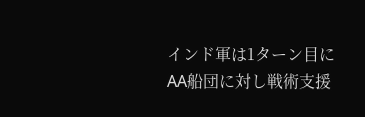インド軍は1ターン目にAA船団に対し戦術支援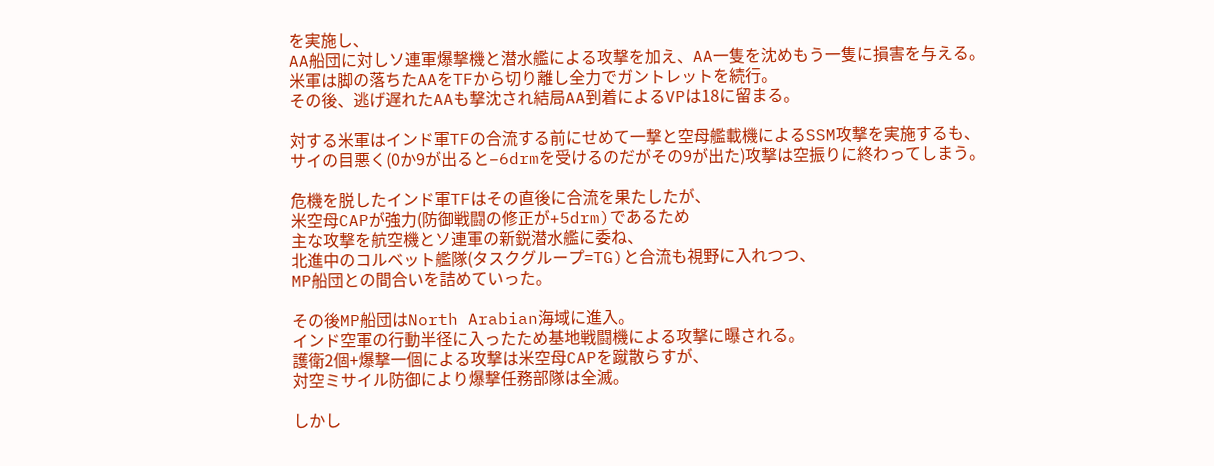を実施し、
AA船団に対しソ連軍爆撃機と潜水艦による攻撃を加え、AA一隻を沈めもう一隻に損害を与える。
米軍は脚の落ちたAAをTFから切り離し全力でガントレットを続行。
その後、逃げ遅れたAAも撃沈され結局AA到着によるVPは18に留まる。

対する米軍はインド軍TFの合流する前にせめて一撃と空母艦載機によるSSM攻撃を実施するも、
サイの目悪く(0か9が出ると−6drmを受けるのだがその9が出た)攻撃は空振りに終わってしまう。

危機を脱したインド軍TFはその直後に合流を果たしたが、
米空母CAPが強力(防御戦闘の修正が+5drm)であるため
主な攻撃を航空機とソ連軍の新鋭潜水艦に委ね、
北進中のコルベット艦隊(タスクグループ=TG)と合流も視野に入れつつ、
MP船団との間合いを詰めていった。

その後MP船団はNorth Arabian海域に進入。
インド空軍の行動半径に入ったため基地戦闘機による攻撃に曝される。
護衛2個+爆撃一個による攻撃は米空母CAPを蹴散らすが、
対空ミサイル防御により爆撃任務部隊は全滅。

しかし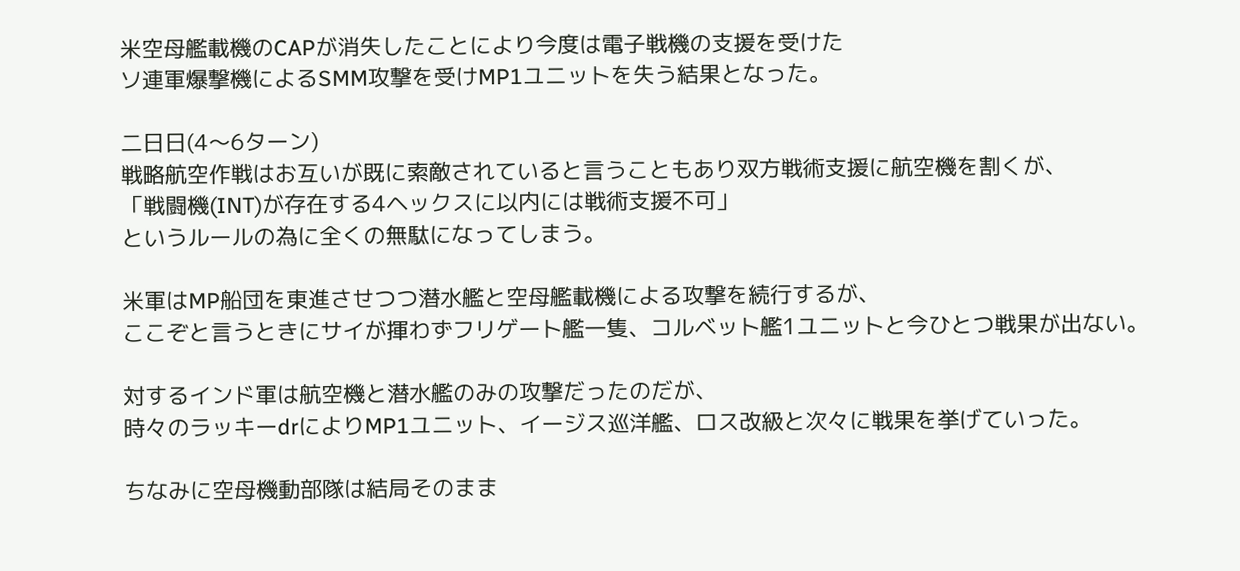米空母艦載機のCAPが消失したことにより今度は電子戦機の支援を受けた
ソ連軍爆撃機によるSMM攻撃を受けMP1ユニットを失う結果となった。

二日日(4〜6ターン)
戦略航空作戦はお互いが既に索敵されていると言うこともあり双方戦術支援に航空機を割くが、
「戦闘機(INT)が存在する4ヘックスに以内には戦術支援不可」
というルールの為に全くの無駄になってしまう。

米軍はMP船団を東進させつつ潜水艦と空母艦載機による攻撃を続行するが、
ここぞと言うときにサイが揮わずフリゲート艦一隻、コルベット艦1ユニットと今ひとつ戦果が出ない。

対するインド軍は航空機と潜水艦のみの攻撃だったのだが、
時々のラッキーdrによりMP1ユニット、イージス巡洋艦、ロス改級と次々に戦果を挙げていった。

ちなみに空母機動部隊は結局そのまま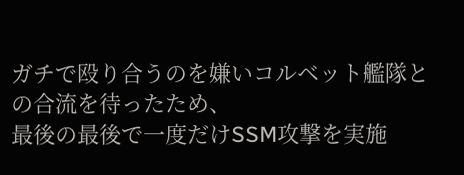ガチで殴り合うのを嫌いコルベット艦隊との合流を待ったため、
最後の最後で一度だけSSM攻撃を実施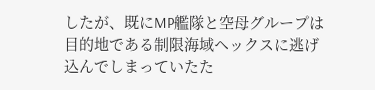したが、既にMP艦隊と空母グループは
目的地である制限海域ヘックスに逃げ込んでしまっていたた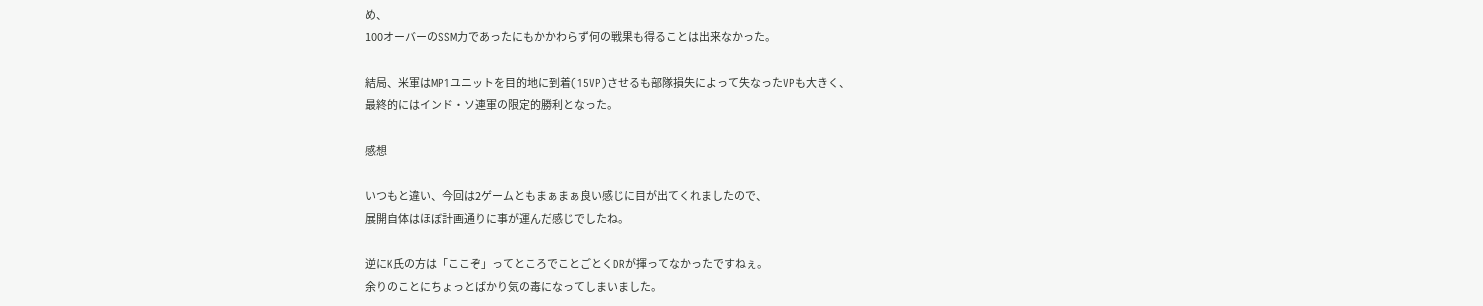め、
100オーバーのSSM力であったにもかかわらず何の戦果も得ることは出来なかった。

結局、米軍はMP1ユニットを目的地に到着(15VP)させるも部隊損失によって失なったVPも大きく、
最終的にはインド・ソ連軍の限定的勝利となった。

感想

いつもと違い、今回は2ゲームともまぁまぁ良い感じに目が出てくれましたので、
展開自体はほぼ計画通りに事が運んだ感じでしたね。

逆にK氏の方は「ここぞ」ってところでことごとくDRが揮ってなかったですねぇ。
余りのことにちょっとばかり気の毒になってしまいました。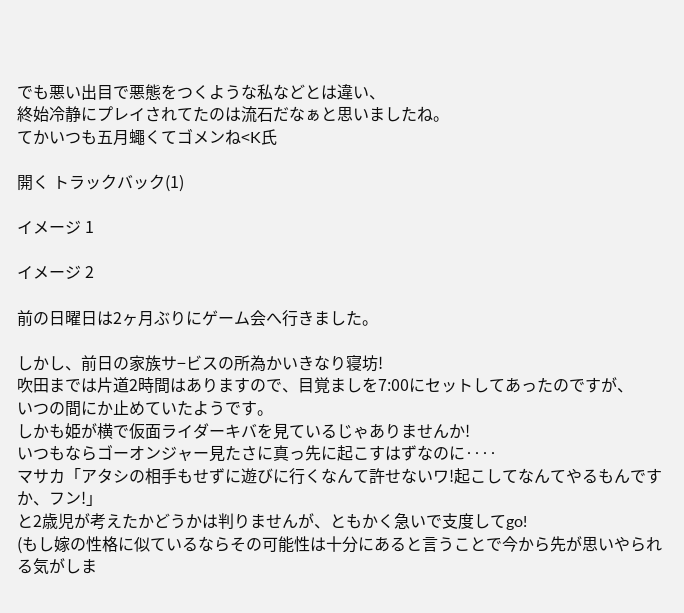でも悪い出目で悪態をつくような私などとは違い、
終始冷静にプレイされてたのは流石だなぁと思いましたね。
てかいつも五月蠅くてゴメンね<K氏

開く トラックバック(1)

イメージ 1

イメージ 2

前の日曜日は2ヶ月ぶりにゲーム会へ行きました。

しかし、前日の家族サ−ビスの所為かいきなり寝坊!
吹田までは片道2時間はありますので、目覚ましを7:00にセットしてあったのですが、
いつの間にか止めていたようです。
しかも姫が横で仮面ライダーキバを見ているじゃありませんか!
いつもならゴーオンジャー見たさに真っ先に起こすはずなのに‥‥
マサカ「アタシの相手もせずに遊びに行くなんて許せないワ!起こしてなんてやるもんですか、フン!」
と2歳児が考えたかどうかは判りませんが、ともかく急いで支度してgo!
(もし嫁の性格に似ているならその可能性は十分にあると言うことで今から先が思いやられる気がしま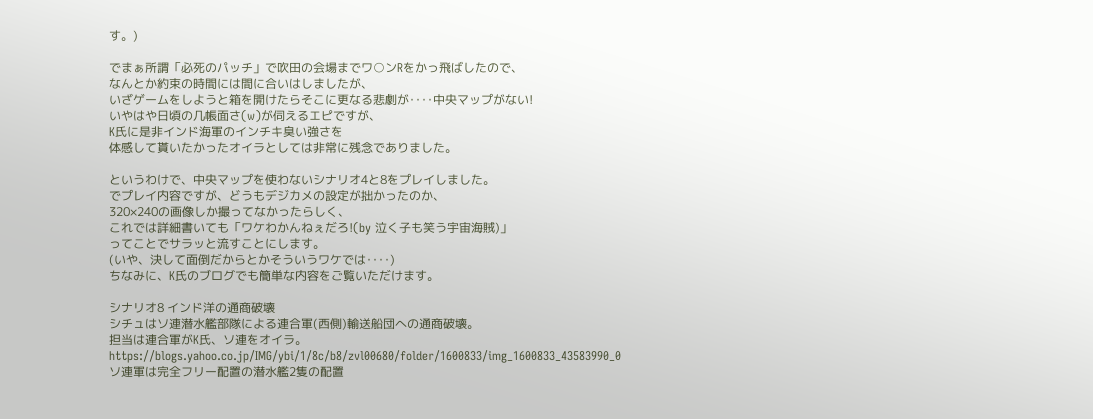す。)

でまぁ所謂「必死のパッチ」で吹田の会場までワ○ンRをかっ飛ばしたので、
なんとか約束の時間には間に合いはしましたが、
いざゲームをしようと箱を開けたらそこに更なる悲劇が‥‥中央マップがない!
いやはや日頃の几帳面さ(w)が伺えるエピですが、
K氏に是非インド海軍のインチキ臭い強さを
体感して貰いたかったオイラとしては非常に残念でありました。

というわけで、中央マップを使わないシナリオ4と8をプレイしました。
でプレイ内容ですが、どうもデジカメの設定が拙かったのか、
320×240の画像しか撮ってなかったらしく、
これでは詳細書いても「ワケわかんねぇだろ!(by 泣く子も笑う宇宙海賊)」
ってことでサラッと流すことにします。
(いや、決して面倒だからとかそういうワケでは‥‥)
ちなみに、K氏のブログでも簡単な内容をご覧いただけます。

シナリオ8 インド洋の通商破壊
シチュはソ連潜水艦部隊による連合軍(西側)輸送船団への通商破壊。
担当は連合軍がK氏、ソ連をオイラ。
https://blogs.yahoo.co.jp/IMG/ybi/1/8c/b8/zvl00680/folder/1600833/img_1600833_43583990_0
ソ連軍は完全フリー配置の潜水艦2隻の配置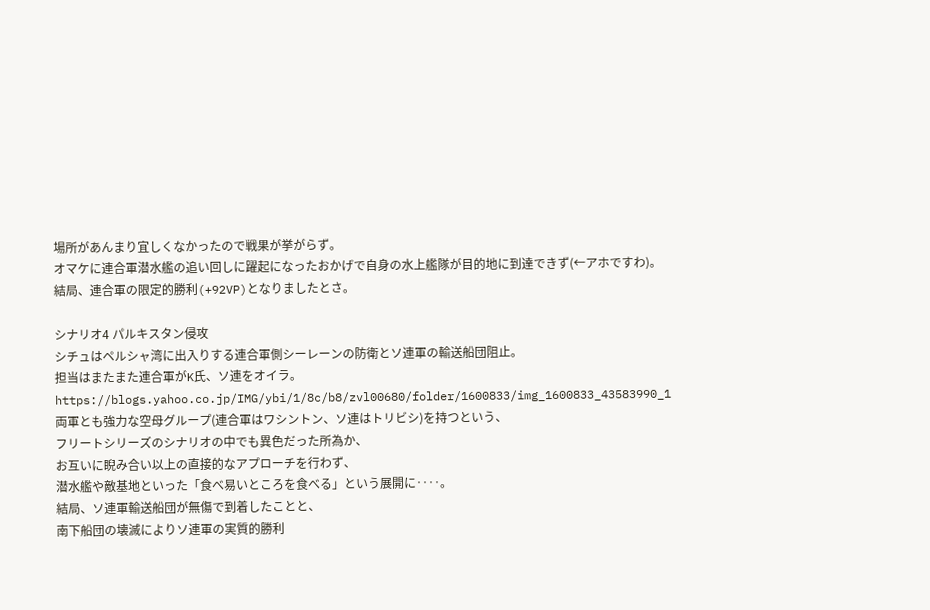場所があんまり宜しくなかったので戦果が挙がらず。
オマケに連合軍潜水艦の追い回しに躍起になったおかげで自身の水上艦隊が目的地に到達できず(←アホですわ)。
結局、連合軍の限定的勝利(+92VP)となりましたとさ。

シナリオ4 パルキスタン侵攻
シチュはペルシャ湾に出入りする連合軍側シーレーンの防衛とソ連軍の輸送船団阻止。
担当はまたまた連合軍がK氏、ソ連をオイラ。
https://blogs.yahoo.co.jp/IMG/ybi/1/8c/b8/zvl00680/folder/1600833/img_1600833_43583990_1
両軍とも強力な空母グループ(連合軍はワシントン、ソ連はトリビシ)を持つという、
フリートシリーズのシナリオの中でも異色だった所為か、
お互いに睨み合い以上の直接的なアプローチを行わず、
潜水艦や敵基地といった「食べ易いところを食べる」という展開に‥‥。
結局、ソ連軍輸送船団が無傷で到着したことと、
南下船団の壊滅によりソ連軍の実質的勝利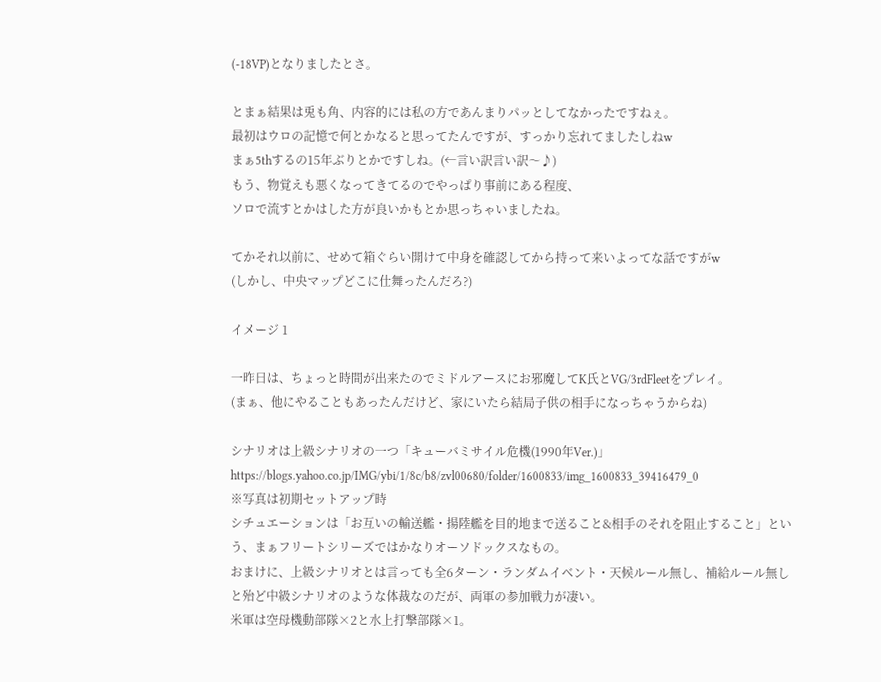(-18VP)となりましたとさ。

とまぁ結果は兎も角、内容的には私の方であんまりパッとしてなかったですねぇ。
最初はウロの記憶で何とかなると思ってたんですが、すっかり忘れてましたしねw
まぁ5thするの15年ぶりとかですしね。(←言い訳言い訳〜♪)
もう、物覚えも悪くなってきてるのでやっぱり事前にある程度、
ソロで流すとかはした方が良いかもとか思っちゃいましたね。

てかそれ以前に、せめて箱ぐらい開けて中身を確認してから持って来いよってな話ですがw
(しかし、中央マップどこに仕舞ったんだろ?)

イメージ 1

一昨日は、ちょっと時間が出来たのでミドルアースにお邪魔してK氏とVG/3rdFleetをプレイ。
(まぁ、他にやることもあったんだけど、家にいたら結局子供の相手になっちゃうからね)

シナリオは上級シナリオの一つ「キューバミサイル危機(1990年Ver.)」
https://blogs.yahoo.co.jp/IMG/ybi/1/8c/b8/zvl00680/folder/1600833/img_1600833_39416479_0
※写真は初期セットアップ時
シチュエーションは「お互いの輸送艦・揚陸艦を目的地まで送ること&相手のそれを阻止すること」という、まぁフリートシリーズではかなりオーソドックスなもの。
おまけに、上級シナリオとは言っても全6ターン・ランダムイベント・天候ルール無し、補給ルール無しと殆ど中級シナリオのような体裁なのだが、両軍の参加戦力が凄い。
米軍は空母機動部隊×2と水上打撃部隊×1。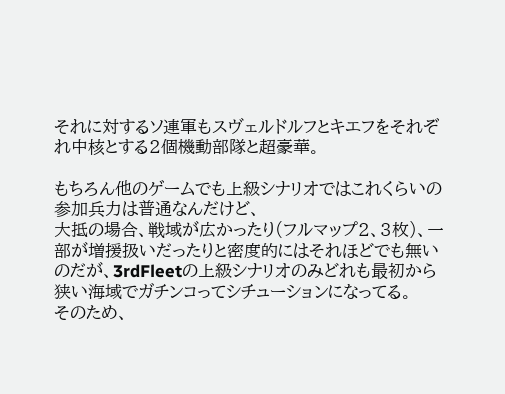それに対するソ連軍もスヴェルドルフとキエフをそれぞれ中核とする2個機動部隊と超豪華。

もちろん他のゲームでも上級シナリオではこれくらいの参加兵力は普通なんだけど、
大抵の場合、戦域が広かったり(フルマップ2、3枚)、一部が増援扱いだったりと密度的にはそれほどでも無いのだが、3rdFleetの上級シナリオのみどれも最初から狭い海域でガチンコってシチューションになってる。
そのため、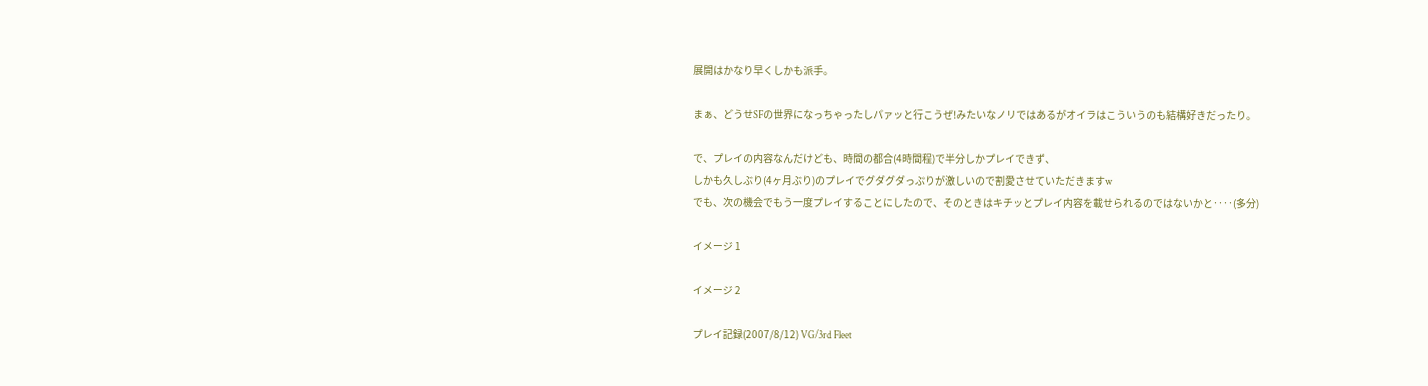展開はかなり早くしかも派手。

まぁ、どうせSFの世界になっちゃったしパァッと行こうぜ!みたいなノリではあるがオイラはこういうのも結構好きだったり。

で、プレイの内容なんだけども、時間の都合(4時間程)で半分しかプレイできず、
しかも久しぶり(4ヶ月ぶり)のプレイでグダグダっぷりが激しいので割愛させていただきますw
でも、次の機会でもう一度プレイすることにしたので、そのときはキチッとプレイ内容を載せられるのではないかと‥‥(多分)

イメージ 1

イメージ 2

プレイ記録(2007/8/12) VG/3rd Fleet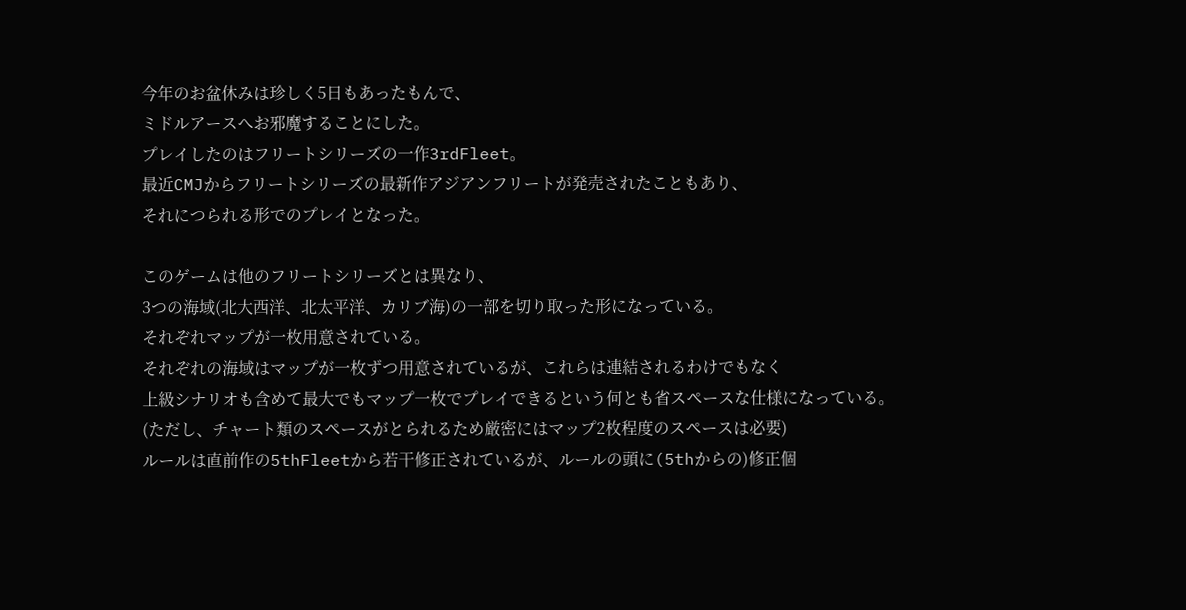今年のお盆休みは珍しく5日もあったもんで、
ミドルアースへお邪魔することにした。
プレイしたのはフリートシリーズの一作3rdFleet。
最近CMJからフリートシリーズの最新作アジアンフリートが発売されたこともあり、
それにつられる形でのプレイとなった。

このゲームは他のフリートシリーズとは異なり、
3つの海域(北大西洋、北太平洋、カリブ海)の一部を切り取った形になっている。
それぞれマップが一枚用意されている。
それぞれの海域はマップが一枚ずつ用意されているが、これらは連結されるわけでもなく
上級シナリオも含めて最大でもマップ一枚でプレイできるという何とも省スペースな仕様になっている。
(ただし、チャート類のスペースがとられるため厳密にはマップ2枚程度のスペースは必要)
ルールは直前作の5thFleetから若干修正されているが、ルールの頭に(5thからの)修正個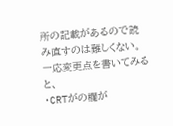所の記載があるので読み直すのは難しくない。
一応変更点を書いてみると、
・CRTがの欄が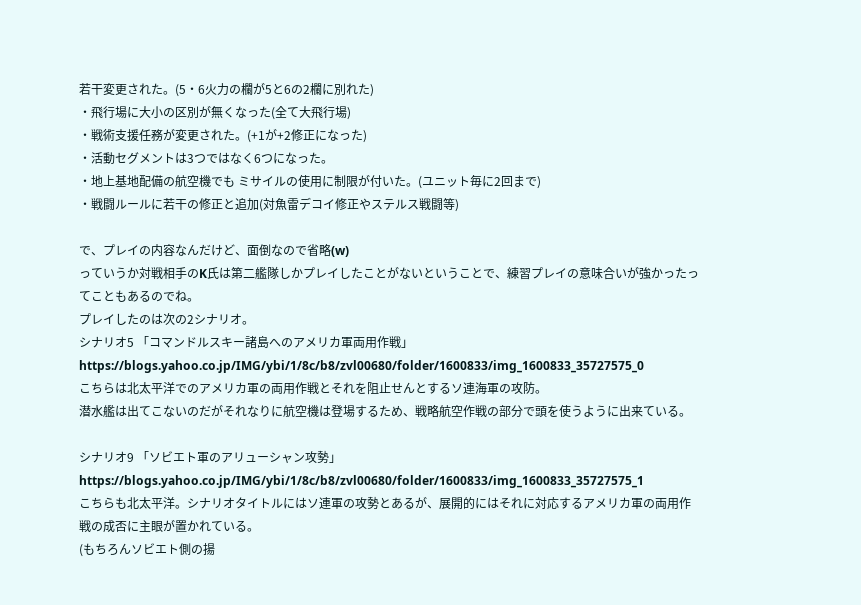若干変更された。(5・6火力の欄が5と6の2欄に別れた)
・飛行場に大小の区別が無くなった(全て大飛行場)
・戦術支援任務が変更された。(+1が+2修正になった)
・活動セグメントは3つではなく6つになった。
・地上基地配備の航空機でも ミサイルの使用に制限が付いた。(ユニット毎に2回まで)
・戦闘ルールに若干の修正と追加(対魚雷デコイ修正やステルス戦闘等)

で、プレイの内容なんだけど、面倒なので省略(w)
っていうか対戦相手のK氏は第二艦隊しかプレイしたことがないということで、練習プレイの意味合いが強かったってこともあるのでね。
プレイしたのは次の2シナリオ。
シナリオ5 「コマンドルスキー諸島へのアメリカ軍両用作戦」
https://blogs.yahoo.co.jp/IMG/ybi/1/8c/b8/zvl00680/folder/1600833/img_1600833_35727575_0
こちらは北太平洋でのアメリカ軍の両用作戦とそれを阻止せんとするソ連海軍の攻防。
潜水艦は出てこないのだがそれなりに航空機は登場するため、戦略航空作戦の部分で頭を使うように出来ている。

シナリオ9 「ソビエト軍のアリューシャン攻勢」
https://blogs.yahoo.co.jp/IMG/ybi/1/8c/b8/zvl00680/folder/1600833/img_1600833_35727575_1
こちらも北太平洋。シナリオタイトルにはソ連軍の攻勢とあるが、展開的にはそれに対応するアメリカ軍の両用作戦の成否に主眼が置かれている。
(もちろんソビエト側の揚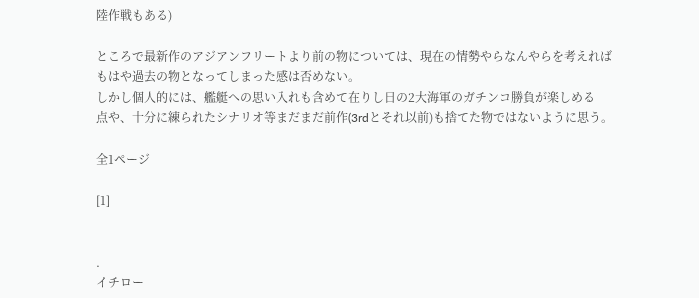陸作戦もある)

ところで最新作のアジアンフリートより前の物については、現在の情勢やらなんやらを考えれば
もはや過去の物となってしまった感は否めない。
しかし個人的には、艦艇への思い入れも含めて在りし日の2大海軍のガチンコ勝負が楽しめる
点や、十分に練られたシナリオ等まだまだ前作(3rdとそれ以前)も捨てた物ではないように思う。

全1ページ

[1]


.
イチロー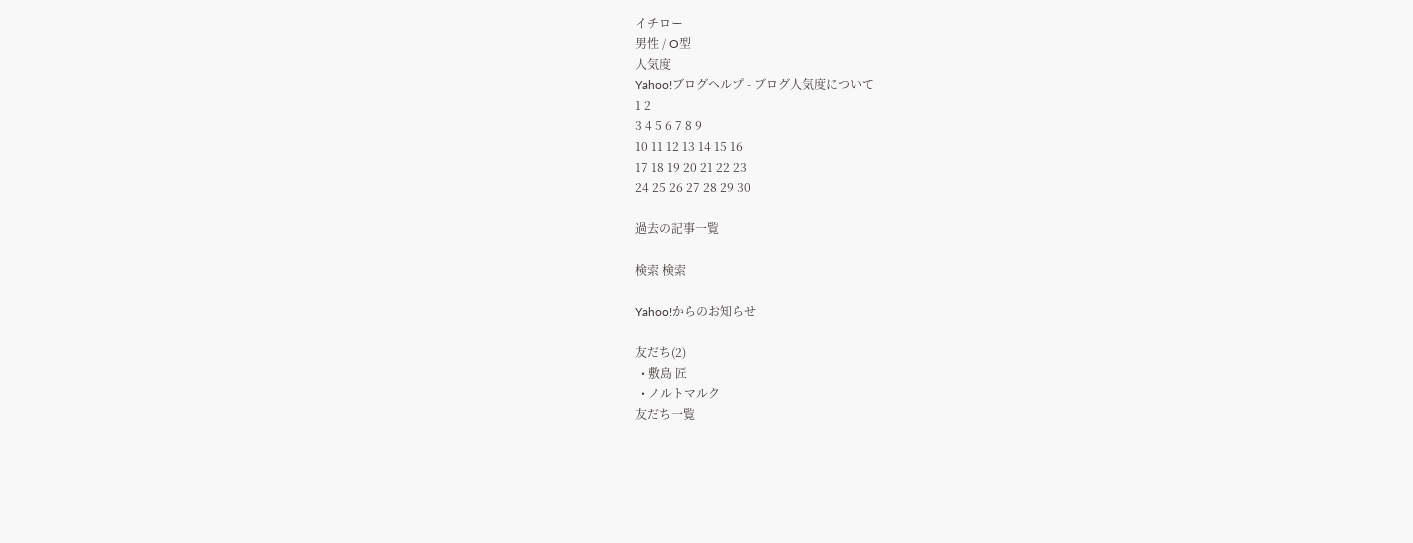イチロー
男性 / O型
人気度
Yahoo!ブログヘルプ - ブログ人気度について
1 2
3 4 5 6 7 8 9
10 11 12 13 14 15 16
17 18 19 20 21 22 23
24 25 26 27 28 29 30

過去の記事一覧

検索 検索

Yahoo!からのお知らせ

友だち(2)
  • 敷島 匠
  • ノルトマルク
友だち一覧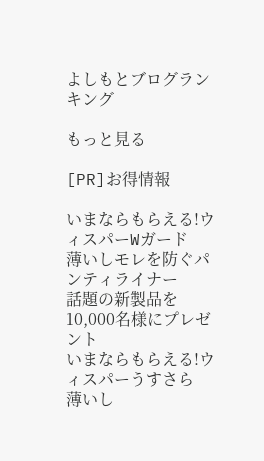よしもとブログランキング

もっと見る

[PR]お得情報

いまならもらえる!ウィスパーWガード
薄いしモレを防ぐパンティライナー
話題の新製品を10,000名様にプレゼント
いまならもらえる!ウィスパーうすさら
薄いし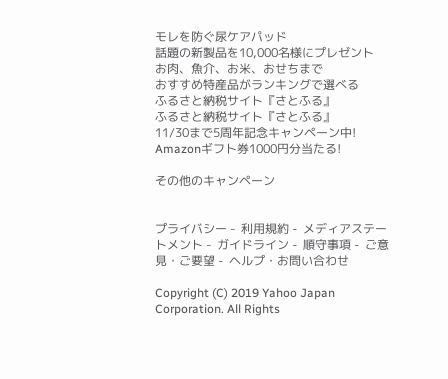モレを防ぐ尿ケアパッド
話題の新製品を10,000名様にプレゼント
お肉、魚介、お米、おせちまで
おすすめ特産品がランキングで選べる
ふるさと納税サイト『さとふる』
ふるさと納税サイト『さとふる』
11/30まで5周年記念キャンペーン中!
Amazonギフト券1000円分当たる!

その他のキャンペーン


プライバシー -  利用規約 -  メディアステートメント -  ガイドライン -  順守事項 -  ご意見・ご要望 -  ヘルプ・お問い合わせ

Copyright (C) 2019 Yahoo Japan Corporation. All Rights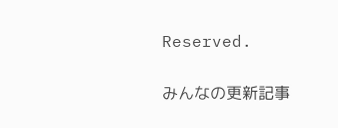Reserved.

みんなの更新記事